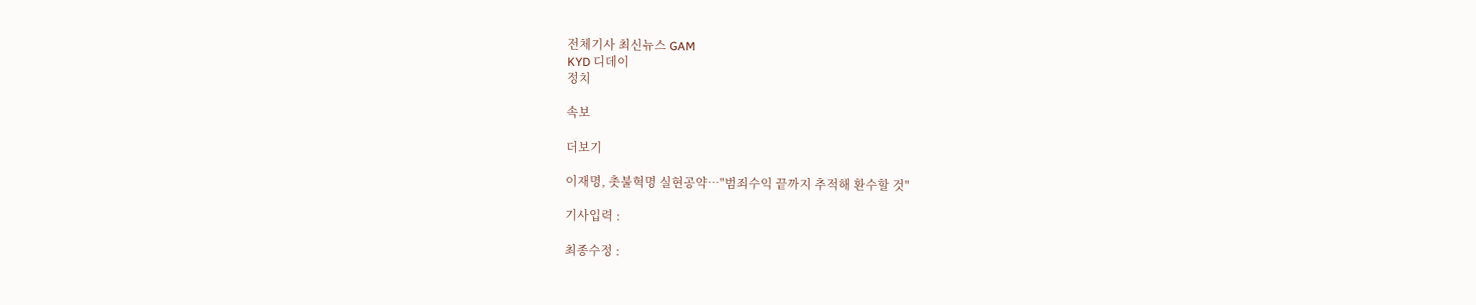전체기사 최신뉴스 GAM
KYD 디데이
정치

속보

더보기

이재명, 촛불혁명 실현공약…"범죄수익 끝까지 추적해 환수할 것"

기사입력 :

최종수정 :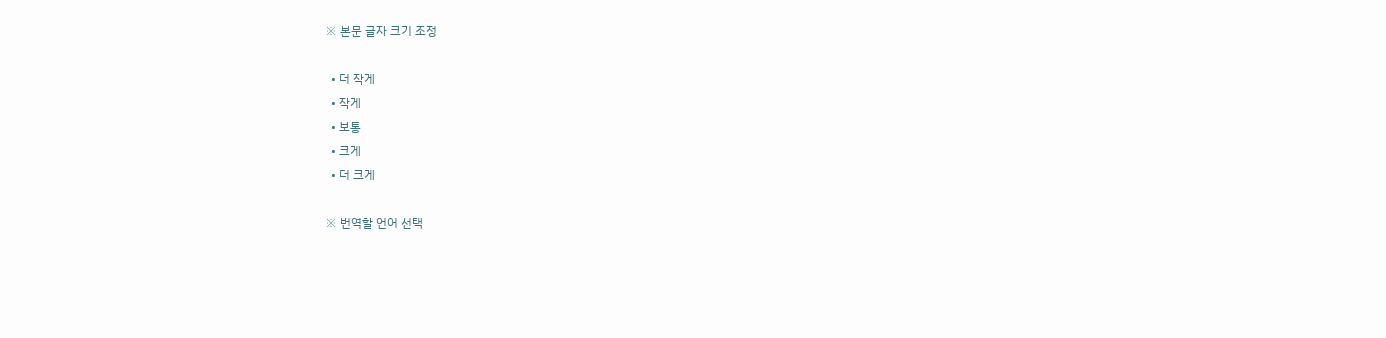※ 본문 글자 크기 조정

  • 더 작게
  • 작게
  • 보통
  • 크게
  • 더 크게

※ 번역할 언어 선택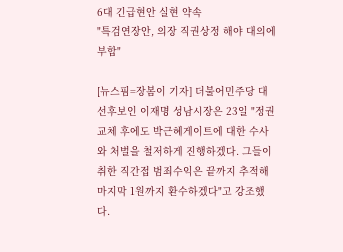6대 긴급현안 실현 약속
"특검연장안, 의장 직권상정 해야 대의에 부합"

[뉴스핌=장봄이 기자] 더불어민주당 대선후보인 이재명 성남시장은 23일 "정권교체 후에도 박근혜게이트에 대한 수사와 처벌을 철저하게 진행하겠다. 그들이 취한 직간접 범죄수익은 끝까지 추적해 마지막 1원까지 환수하겠다"고 강조했다.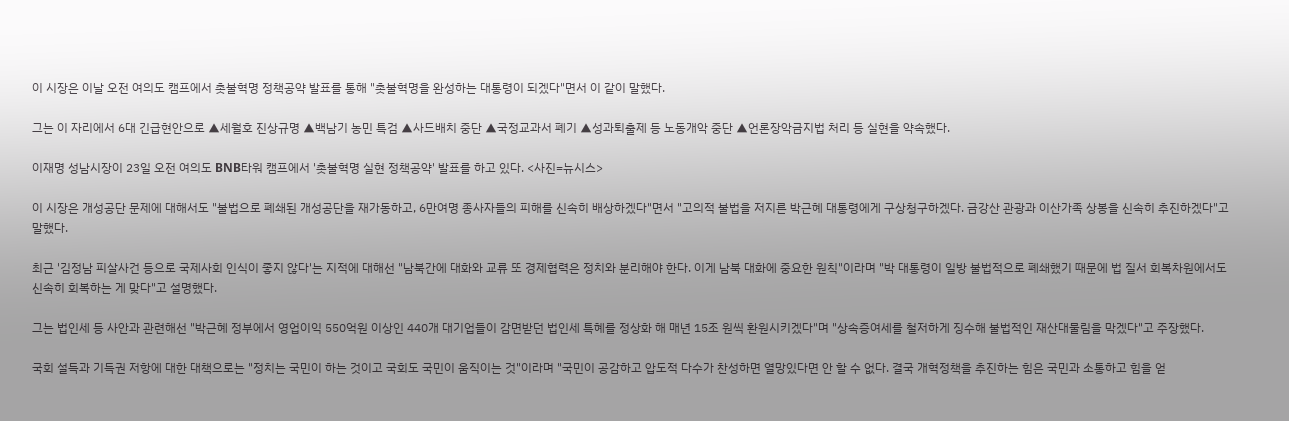이 시장은 이날 오전 여의도 캠프에서 촛불혁명 정책공약 발표를 통해 "촛불혁명을 완성하는 대통령이 되겠다"면서 이 같이 말했다.

그는 이 자리에서 6대 긴급현안으로 ▲세월호 진상규명 ▲백남기 농민 특검 ▲사드배치 중단 ▲국정교과서 폐기 ▲성과퇴출제 등 노동개악 중단 ▲언론장악금지법 처리 등 실현을 약속했다.

이재명 성남시장이 23일 오전 여의도 BNB타워 캠프에서 '촛불혁명 실현 정책공약' 발표를 하고 있다. <사진=뉴시스>

이 시장은 개성공단 문제에 대해서도 "불법으로 폐쇄된 개성공단을 재가동하고, 6만여명 종사자들의 피해를 신속히 배상하겠다"면서 "고의적 불법을 저지른 박근혜 대통령에게 구상청구하겠다. 금강산 관광과 이산가족 상봉을 신속히 추진하겠다"고 말했다.

최근 '김정남 피살사건 등으로 국제사회 인식이 좋지 않다'는 지적에 대해선 "남북간에 대화와 교류 또 경제협력은 정치와 분리해야 한다. 이게 남북 대화에 중요한 원칙"이라며 "박 대통령이 일방 불법적으로 폐쇄했기 때문에 법 질서 회복차원에서도 신속히 회복하는 게 맞다"고 설명했다.

그는 법인세 등 사안과 관련해선 "박근혜 정부에서 영업이익 550억원 이상인 440개 대기업들이 감면받던 법인세 특혜를 정상화 해 매년 15조 원씩 환원시키겠다"며 "상속증여세를 철저하게 징수해 불법적인 재산대물림을 막겠다"고 주장했다.

국회 설득과 기득권 저항에 대한 대책으로는 "정치는 국민이 하는 것이고 국회도 국민이 움직이는 것"이라며 "국민이 공감하고 압도적 다수가 찬성하면 열망있다면 안 할 수 없다. 결국 개혁정책을 추진하는 힘은 국민과 소통하고 힘을 얻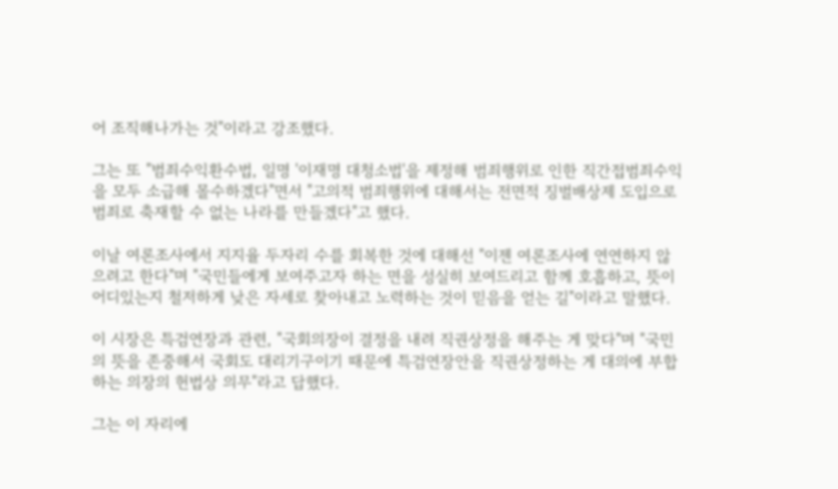어 조직해나가는 것"이라고 강조했다.

그는 또 "범죄수익환수법, 일명 '이재명 대청소법'을 제정해 범죄행위로 인한 직간접범죄수익을 모두 소급해 몰수하겠다"면서 "고의적 범죄행위에 대해서는 전면적 징벌배상제 도입으로 범죄로 축재할 수 없는 나라를 만들겠다"고 했다.

이날 여론조사에서 지지율 두자리 수를 회복한 것에 대해선 "이젠 여론조사에 연연하지 않으려고 한다"며 "국민들에게 보여주고자 하는 면을 성실히 보여드리고 함께 호흡하고, 뜻이 어디있는지 철저하게 낮은 자세로 찾아내고 노력하는 것이 믿음을 얻는 길"이라고 말했다.

이 시장은 특검연장과 관련, "국회의장이 결정을 내려 직권상정을 해주는 게 맞다"며 "국민의 뜻을 존중해서 국회도 대리기구이기 때문에 특검연장안을 직권상정하는 게 대의에 부합하는 의장의 헌법상 의무"라고 답했다.

그는 이 자리에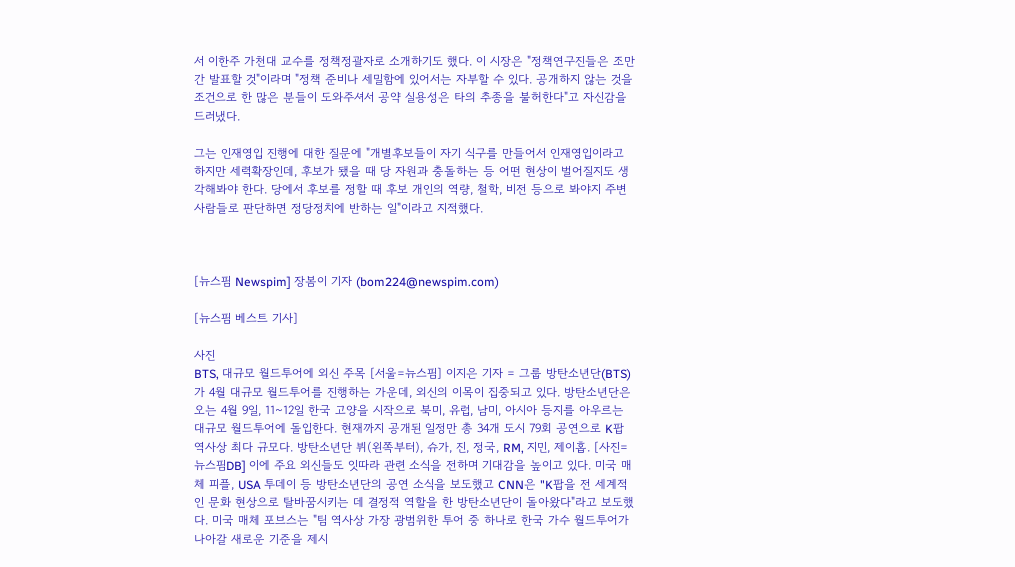서 이한주 가천대 교수를 정책정괄자로 소개하기도 했다. 이 시장은 "정책연구진들은 조만간 발표할 것"이라며 "정책 준비나 세밀함에 있어서는 자부할 수 있다. 공개하지 않는 것을 조건으로 한 많은 분들이 도와주셔서 공약 실용성은 타의 추종을 불허한다"고 자신감을 드러냈다.

그는 인재영입 진행에 대한 질문에 "개별후보들이 자기 식구를 만들어서 인재영입이라고 하지만 세력확장인데, 후보가 됐을 때 당 자원과 충돌하는 등 어떤 현상이 벌어질지도 생각해봐야 한다. 당에서 후보를 정할 때 후보 개인의 역량, 철학, 비전 등으로 봐야지 주변 사람들로 판단하면 정당정치에 반하는 일"이라고 지적했다.



[뉴스핌 Newspim] 장봄이 기자 (bom224@newspim.com)

[뉴스핌 베스트 기사]

사진
BTS, 대규모 월드투어에 외신 주목 [서울=뉴스핌] 이지은 기자 = 그룹 방탄소년단(BTS)가 4월 대규모 월드투어를 진행하는 가운데, 외신의 이목이 집중되고 있다. 방탄소년단은 오는 4월 9일, 11~12일 한국 고양을 시작으로 북미, 유럽, 남미, 아시아 등지를 아우르는 대규모 월드투어에 돌입한다. 현재까지 공개된 일정만 총 34개 도시 79회 공연으로 K팝 역사상 최다 규모다. 방탄소년단 뷔(왼쪽부터), 슈가, 진, 정국, RM, 지민, 제이홉. [사진=뉴스핌DB] 이에 주요 외신들도 잇따라 관련 소식을 전하며 기대감을 높이고 있다. 미국 매체 피플, USA 투데이 등 방탄소년단의 공연 소식을 보도했고 CNN은 "K팝을 전 세계적인 문화 현상으로 탈바꿈시키는 데 결정적 역할을 한 방탄소년단이 돌아왔다"라고 보도했다. 미국 매체 포브스는 "팀 역사상 가장 광범위한 투어 중 하나로 한국 가수 월드투어가 나아갈 새로운 기준을 제시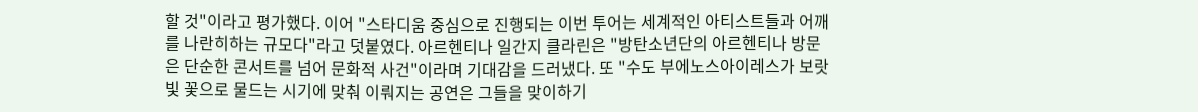할 것"이라고 평가했다. 이어 "스타디움 중심으로 진행되는 이번 투어는 세계적인 아티스트들과 어깨를 나란히하는 규모다"라고 덧붙였다. 아르헨티나 일간지 클라린은 "방탄소년단의 아르헨티나 방문은 단순한 콘서트를 넘어 문화적 사건"이라며 기대감을 드러냈다. 또 "수도 부에노스아이레스가 보랏빛 꽃으로 물드는 시기에 맞춰 이뤄지는 공연은 그들을 맞이하기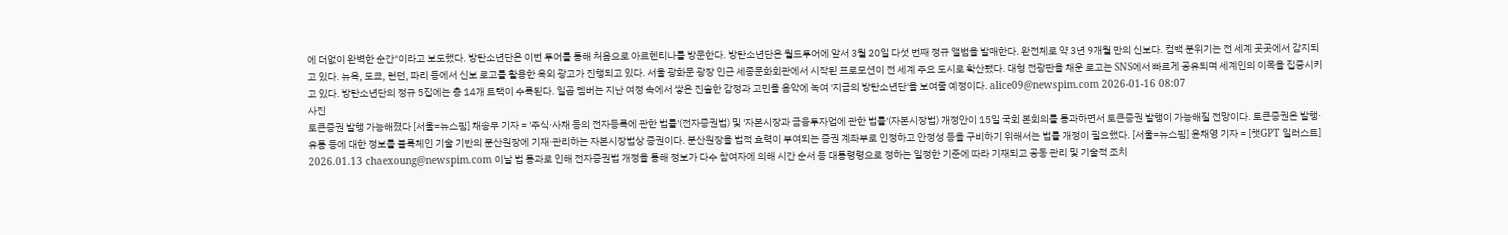에 더없이 완벽한 순간"이라고 보도했다. 방탄소년단은 이번 투어를 통해 처음으로 아르헨티나를 방문한다. 방탄소년단은 월드투어에 앞서 3월 20일 다섯 번째 정규 앨범을 발매한다. 완전체로 약 3년 9개월 만의 신보다. 컴백 분위기는 전 세계 곳곳에서 감지되고 있다. 뉴욕, 도쿄, 런던, 파리 등에서 신보 로고를 활용한 옥외 광고가 진행되고 있다. 서울 광화문 광장 인근 세종문화회관에서 시작된 프로모션이 전 세계 주요 도시로 확산됐다. 대형 전광판을 채운 로고는 SNS에서 빠르게 공유되며 세계인의 이목을 집중시키고 있다. 방탄소년단의 정규 5집에는 총 14개 트랙이 수록된다. 일곱 멤버는 지난 여정 속에서 쌓은 진솔한 감정과 고민을 음악에 녹여 '지금의 방탄소년단'을 보여줄 예정이다. alice09@newspim.com 2026-01-16 08:07
사진
토큰증권 발행 가능해졌다 [서울=뉴스핌] 채송무 기자 = '주식·사채 등의 전자등록에 관한 법률'(전자증권법) 및 '자본시장과 금융투자업에 관한 법률'(자본시장법) 개정안이 15일 국회 본회의를 통과하면서 토큰증권 발행이 가능해질 전망이다. 토큰증권은 발행·유통 등에 대한 정보를 블록체인 기술 기반의 분산원장에 기재·관리하는 자본시장법상 증권이다. 분산원장을 법적 효력이 부여되는 증권 계좌부로 인정하고 안정성 등을 구비하기 위해서는 법률 개정이 필요했다. [서울=뉴스핌] 윤채영 기자 = [챗GPT 일러스트] 2026.01.13 chaexoung@newspim.com 이날 법 통과로 인해 전자증권법 개정을 통해 정보가 다수 참여자에 의해 시간 순서 등 대통령령으로 정하는 일정한 기준에 따라 기재되고 공동 관리 및 기술적 조치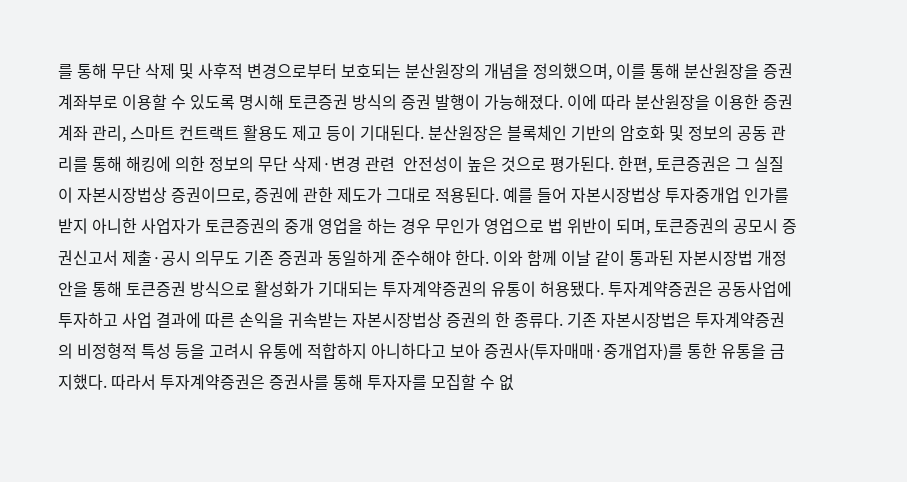를 통해 무단 삭제 및 사후적 변경으로부터 보호되는 분산원장의 개념을 정의했으며, 이를 통해 분산원장을 증권 계좌부로 이용할 수 있도록 명시해 토큰증권 방식의 증권 발행이 가능해졌다. 이에 따라 분산원장을 이용한 증권계좌 관리, 스마트 컨트랙트 활용도 제고 등이 기대된다. 분산원장은 블록체인 기반의 암호화 및 정보의 공동 관리를 통해 해킹에 의한 정보의 무단 삭제·변경 관련  안전성이 높은 것으로 평가된다. 한편, 토큰증권은 그 실질이 자본시장법상 증권이므로, 증권에 관한 제도가 그대로 적용된다. 예를 들어 자본시장법상 투자중개업 인가를 받지 아니한 사업자가 토큰증권의 중개 영업을 하는 경우 무인가 영업으로 법 위반이 되며, 토큰증권의 공모시 증권신고서 제출·공시 의무도 기존 증권과 동일하게 준수해야 한다. 이와 함께 이날 같이 통과된 자본시장법 개정안을 통해 토큰증권 방식으로 활성화가 기대되는 투자계약증권의 유통이 허용됐다. 투자계약증권은 공동사업에 투자하고 사업 결과에 따른 손익을 귀속받는 자본시장법상 증권의 한 종류다. 기존 자본시장법은 투자계약증권의 비정형적 특성 등을 고려시 유통에 적합하지 아니하다고 보아 증권사(투자매매·중개업자)를 통한 유통을 금지했다. 따라서 투자계약증권은 증권사를 통해 투자자를 모집할 수 없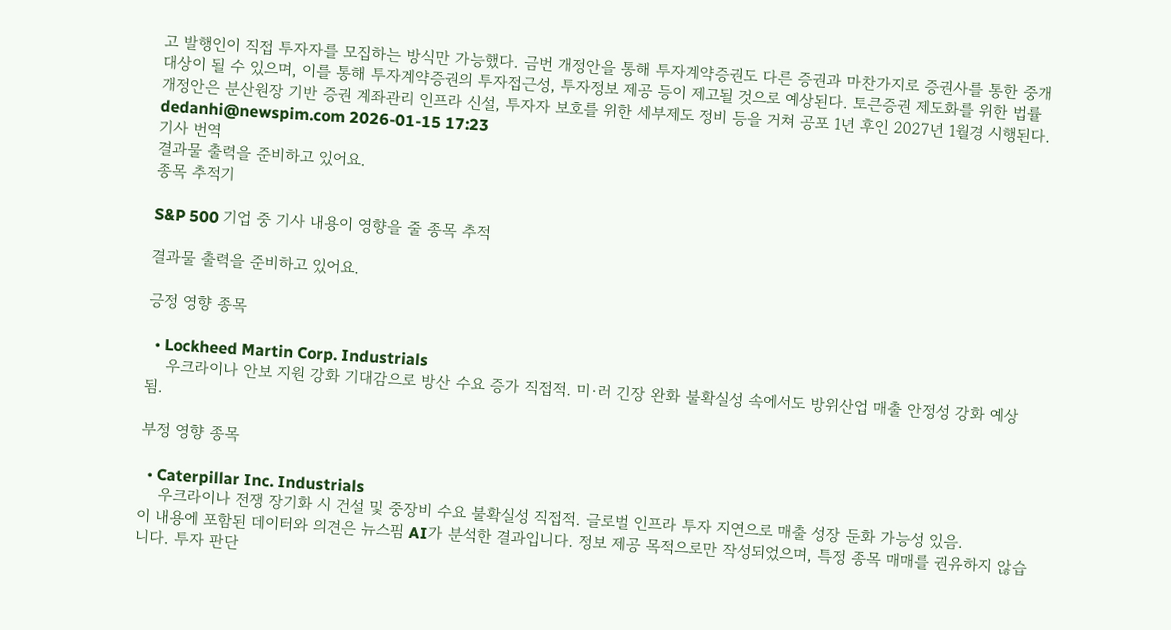고 발행인이 직접 투자자를 모집하는 방식만 가능했다. 금번 개정안을 통해 투자계약증권도 다른 증권과 마찬가지로 증권사를 통한 중개 대상이 될 수 있으며, 이를 통해 투자계약증권의 투자접근성, 투자정보 제공 등이 제고될 것으로 예상된다. 토큰증권 제도화를 위한 법률 개정안은 분산원장 기반 증권 계좌관리 인프라 신설, 투자자 보호를 위한 세부제도 정비 등을 거쳐 공포 1년 후인 2027년 1월경 시행된다. dedanhi@newspim.com 2026-01-15 17:23
기사 번역
결과물 출력을 준비하고 있어요.
종목 추적기

S&P 500 기업 중 기사 내용이 영향을 줄 종목 추적

결과물 출력을 준비하고 있어요.

긍정 영향 종목

  • Lockheed Martin Corp. Industrials
    우크라이나 안보 지원 강화 기대감으로 방산 수요 증가 직접적. 미·러 긴장 완화 불확실성 속에서도 방위산업 매출 안정성 강화 예상됨.

부정 영향 종목

  • Caterpillar Inc. Industrials
    우크라이나 전쟁 장기화 시 건설 및 중장비 수요 불확실성 직접적. 글로벌 인프라 투자 지연으로 매출 성장 둔화 가능성 있음.
이 내용에 포함된 데이터와 의견은 뉴스핌 AI가 분석한 결과입니다. 정보 제공 목적으로만 작성되었으며, 특정 종목 매매를 권유하지 않습니다. 투자 판단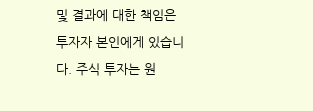및 결과에 대한 책임은 투자자 본인에게 있습니다. 주식 투자는 원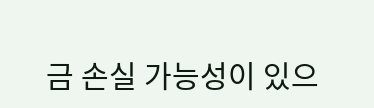금 손실 가능성이 있으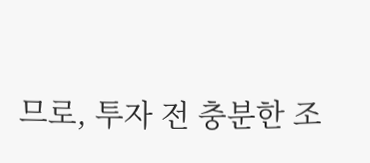므로, 투자 전 충분한 조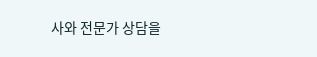사와 전문가 상담을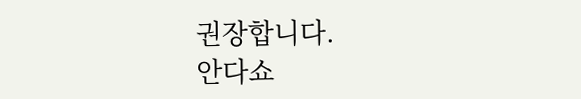권장합니다.
안다쇼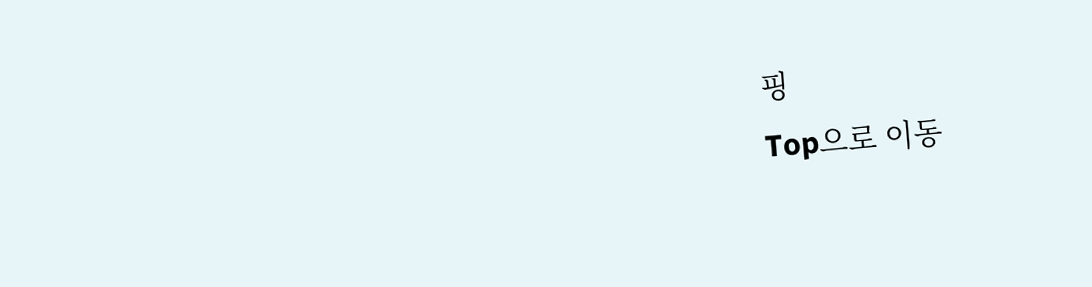핑
Top으로 이동